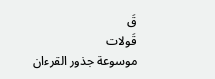قَ
قَولات
موسوعة جذور القرءان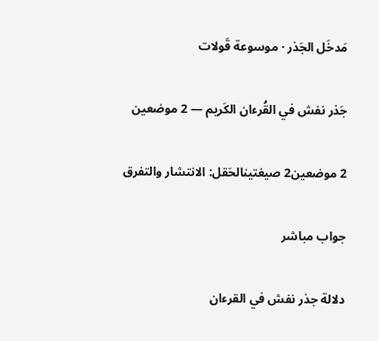مَدخَل الجَذر · موسوعة قَولات

جَذر نفش في القُرءان الكَريم — 2 موضعين

2 موضعين2 صيغتينالحَقل: الانتشار والتفرق

جواب مباشر

دلالة جذر نفش في القرءان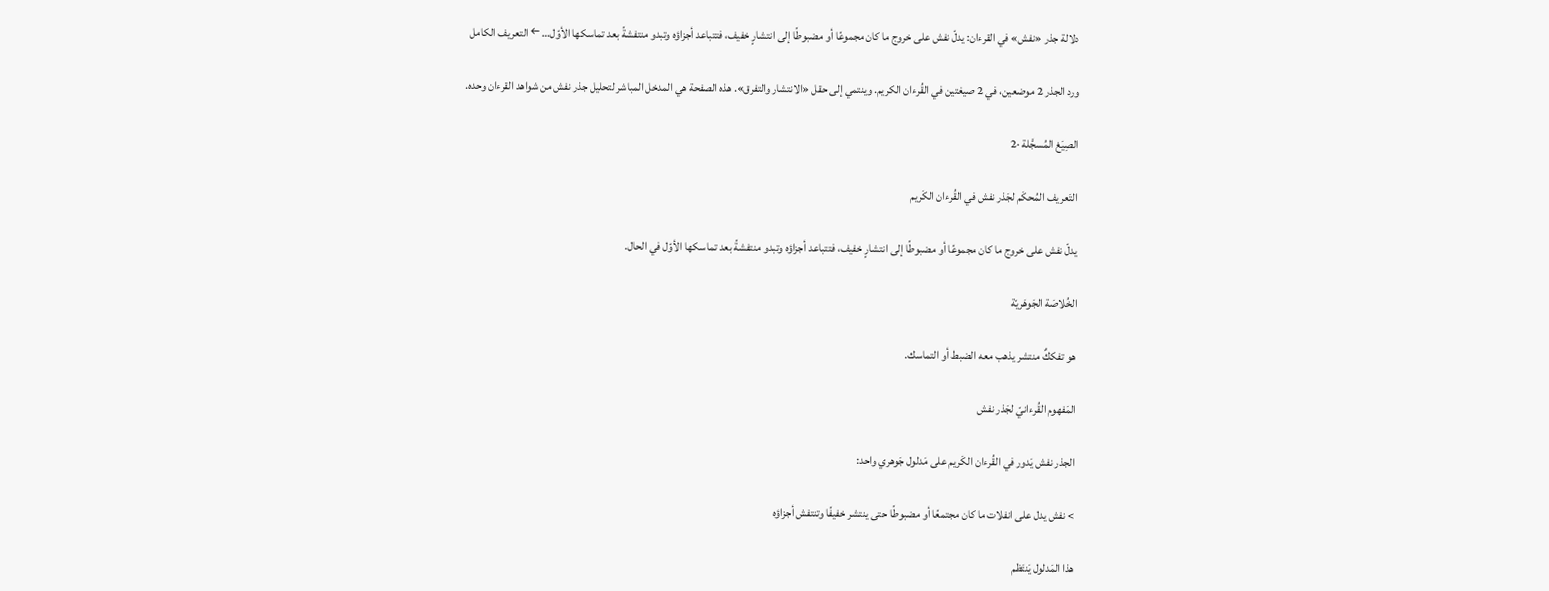دلالة جذر «نفش» في القرءان: يدلّ نفش على خروج ما كان مجموعًا أو مضبوطًا إلى انتشارٍ خفيف، فتتباعد أجزاؤه وتبدو منتفشةً بعد تماسكها الأوّل… ← التعريف الكامل

ورد الجذر 2 موضعين، في 2 صيغتين في القُرءان الكريم. وينتمي إلى حقل «الانتشار والتفرق». هذه الصفحة هي المدخل المباشر لتحليل جذر نفش من شواهد القرءان وحده.

الصِيَغ المُسجَّلة ·2

التَعريف المُحكَم لجَذر نفش في القُرءان الكَريم

يدلّ نفش على خروج ما كان مجموعًا أو مضبوطًا إلى انتشارٍ خفيف، فتتباعد أجزاؤه وتبدو منتفشةً بعد تماسكها الأوّل في الحال.

الخُلاصَة الجَوهَريّة

هو تفككٌ منتشر يذهب معه الضبط أو التماسك.

المَفهوم القُرءانيّ لجَذر نفش

الجذر نفش يَدور في القُرءان الكَريم على مَدلول جَوهري واحد:

> نفش يدل على انفلات ما كان مجتمعًا أو مضبوطًا حتى ينتشر خفيفًا وتنتفش أجزاؤه

هذا المَدلول يَنتَظم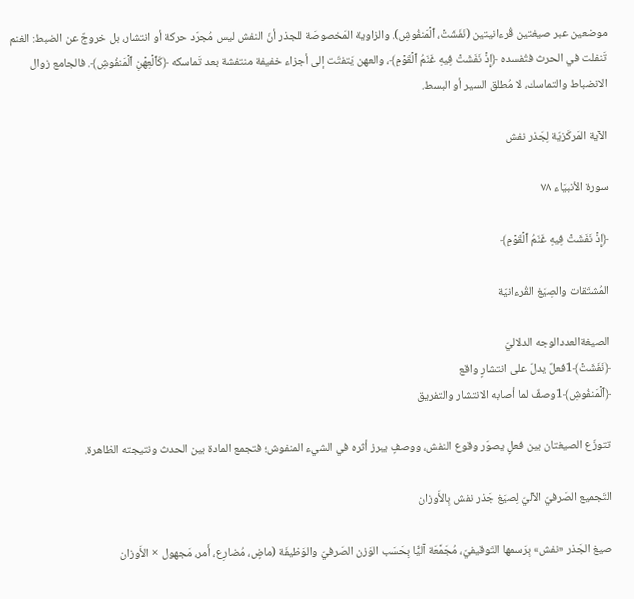موضعين عبر صيغتين قُرءانيتين (نَفَشَتۡ، ٱلۡمَنفُوشِ). والزاوية المَخصوصَة للجذر أنّ النفش ليس مُجرّد حركة أو انتشار، بل خروجٌ عن الضبط: الغنم تَنفلت في الحرث فتُفسده ﴿إِذۡ نَفَشَتۡ فِيهِ غَنَمُ ٱلۡقَوۡمِ﴾، والعهن يَتفتّت إلى أجزاء خفيفة منتفشة بعد تَماسكه ﴿كَٱلۡعِهۡنِ ٱلۡمَنفُوشِ﴾. فالجامع زوال الانضباط والتماسك، لا مُطلق السير أو البسط.

الآية المَركَزيّة لِجَذر نفش

سورة الأنبيَاء ٧٨

﴿إِذۡ نَفَشَتۡ فِيهِ غَنَمُ ٱلۡقَوۡمِ﴾

المُشتَقات والصِيَغ القُرءانيّة

الصيغةالعددالوجه الدلاليّ
﴿نَفَشَتۡ﴾1فعلٌ يدلّ على انتشارٍ واقع
﴿ٱلۡمَنفُوشِ﴾1وصفٌ لما أصابه الانتشار والتفريق

تتوزّع الصيغتان بين فعلٍ يصوّر وقوع النفش، ووصفٍ يبرز أثره في الشيء المنفوش؛ فتجمع المادة بين الحدث ونتيجته الظاهرة.

التَجميع الصَرفيّ الآليّ لِصيَغ جَذر نفش بِالأَوزان

صيغ الجَذر «نفش» بِرَسمها التَوقيفيّ، مُجَمَّعَة آليًّا بِحَسَب الوَزن الصَرفيّ والوَظيفَة (ماضٍ، مُضارِع، أَمر، مَجهول × الأَوزان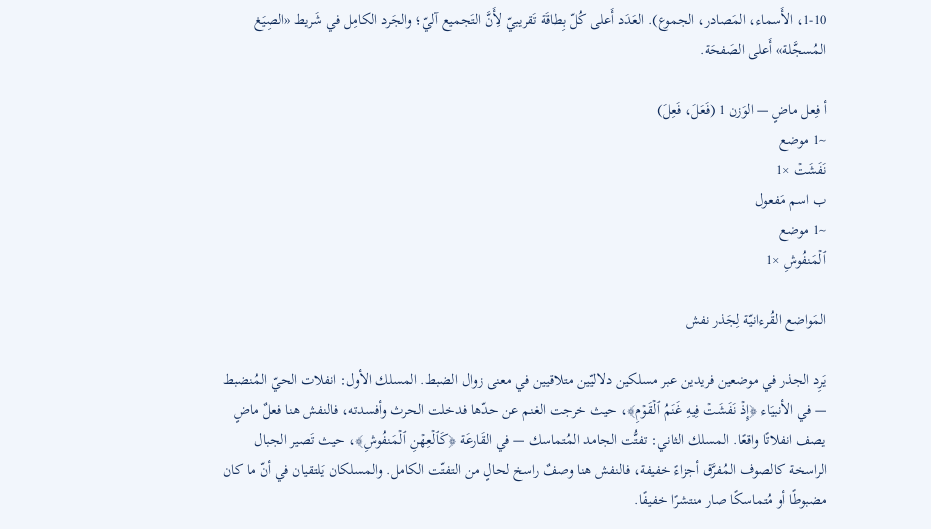1-10، الأَسماء، المَصادر، الجموع). العَدَد أَعلى كُلّ بِطاقَة تَقريبيّ لِأَنَّ التَجميع آليّ؛ والجَرد الكامِل في شَريط «الصِيَغ المُسجَّلة» أَعلى الصَفحَة.

أ فِعل ماضٍ — الوَزن 1 (فَعَلَ، فَعِلَ)
~1 موضع
نَفَشَتۡ ×1
ب اسم مَفعول
~1 موضع
ٱلۡمَنفُوشِ ×1

المَواضع القُرءانيّة لِجَذر نفش

يَرِد الجذر في موضعين فريدين عبر مسلكين دلاليّين متلاقيين في معنى زوال الضبط. المسلك الأول: انفلات الحيّ المُنضبط — في الأنبيَاء ﴿إِذۡ نَفَشَتۡ فِيهِ غَنَمُ ٱلۡقَوۡمِ﴾، حيث خرجت الغنم عن حدّها فدخلت الحرث وأفسدته، فالنفش هنا فعلٌ ماضٍ يصف انفلاتًا واقعًا. المسلك الثاني: تفتُّت الجامد المُتماسك — في القَارعَة ﴿كَٱلۡعِهۡنِ ٱلۡمَنفُوشِ﴾، حيث تَصير الجبال الراسخة كالصوف المُفرَّق أجزاءً خفيفة، فالنفش هنا وصفٌ راسخ لحالٍ من التفتّت الكامل. والمسلكان يَلتقيان في أنّ ما كان مضبوطًا أو مُتماسكًا صار منتشرًا خفيفًا.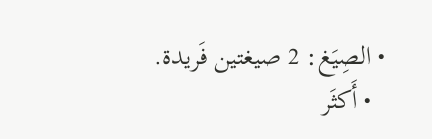• الصِيَغ: 2 صيغتين فَريدة.
  • أَكثَر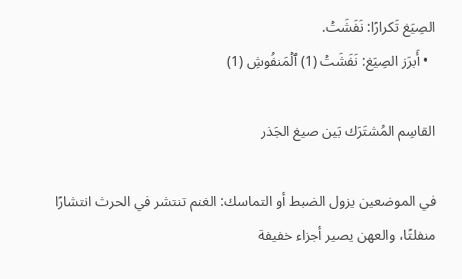الصِيَغ تَكرارًا: نَفَشَتۡ.
  • أَبرَز الصِيَغ: نَفَشَتۡ (1) ٱلۡمَنفُوشِ (1)

القاسِم المُشتَرَك بَين صيغ الجَذر

في الموضعين يزول الضبط أو التماسك: الغنم تنتشر في الحرث انتشارًا منفلتًا، والعهن يصير أجزاء خفيفة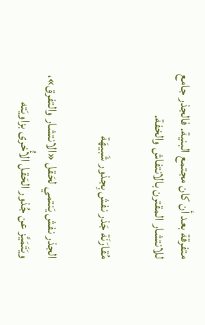متفرقة بعد أن كان مجتمع البنية. فالجذر جامع للانتشار المقترن بالانتفاش والخفة.

مُقارَنَة جَذر نفش بِجذور شَبيهَة

الجذر نفش يَنتمي لحَقل «الانتشار والتفرق»، ويَتَمَيَّز عن جُذور الحَقل الأُخرى بزاويَته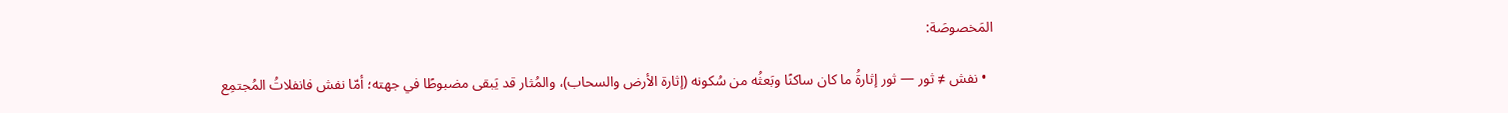المَخصوصَة:

  • نفش ≠ ثور — ثور إثارةُ ما كان ساكنًا وبَعثُه من سُكونه (إثارة الأرض والسحاب)، والمُثار قد يَبقى مضبوطًا في جهته؛ أمّا نفش فانفلاتُ المُجتمِع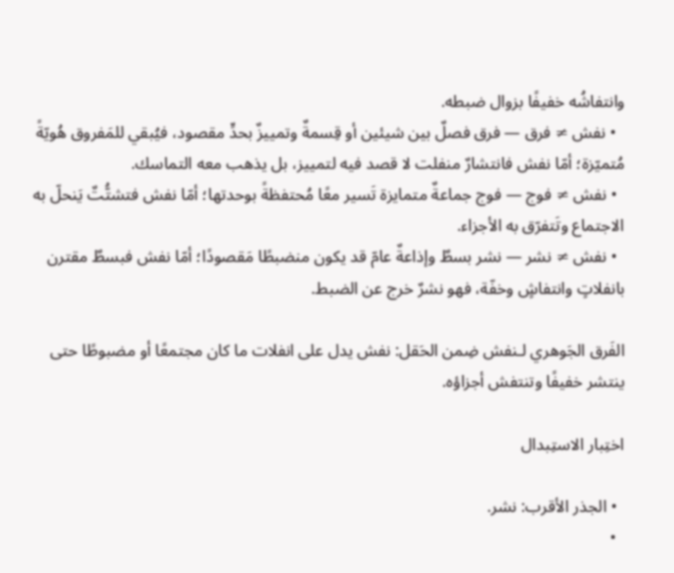وانتفاشُه خفيفًا بزوال ضبطه.
  • نفش ≠ فرق — فرق فصلٌ بين شيئين أو قِسمةٌ وتمييزٌ بحدٍّ مقصود، فيُبقي للمَفروق هُويّةً مُتميّزة؛ أمّا نفش فانتشارٌ منفلت لا قصد فيه لتمييز، بل يذهب معه التماسك.
  • نفش ≠ فوج — فوج جماعةٌ متمايزة تَسير معًا مُحتفظةً بوحدتها؛ أمّا نفش فتشتُّتٌ يَنحلّ به الاجتماع وتَتفرّق به الأجزاء.
  • نفش ≠ نشر — نشر بسطٌ وإذاعةٌ عامّ قد يكون منضبطًا مَقصودًا؛ أمّا نفش فبسطٌ مقترن بانفلاتٍ وانتفاشٍ وخفّة، فهو نشرٌ خرج عن الضبط.

الفَرق الجَوهري لـنفش ضِمن الحَقل: نفش يدل على انفلات ما كان مجتمعًا أو مضبوطًا حتى ينتشر خفيفًا وتنتفش أجزاؤه.

اختِبار الاستِبدال

  • الجذر الأقرب: نشر.
  •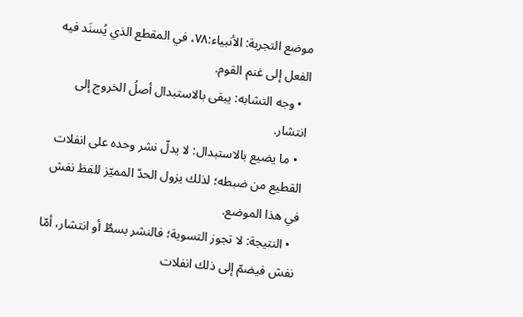موضع التجربة: الأنبياء:٧٨، في المقطع الذي يُسنَد فيه الفعل إلى غنم القوم.
  • وجه التشابه: يبقى بالاستبدال أصلُ الخروج إلى انتشار.
  • ما يضيع بالاستبدال: لا يدلّ نشر وحده على انفلات القطيع من ضبطه؛ لذلك يزول الحدّ المميّز للفظ نفش في هذا الموضع.
  • النتيجة: لا تجوز التسوية؛ فالنشر بسطٌ أو انتشار، أمّا نفش فيضمّ إلى ذلك انفلات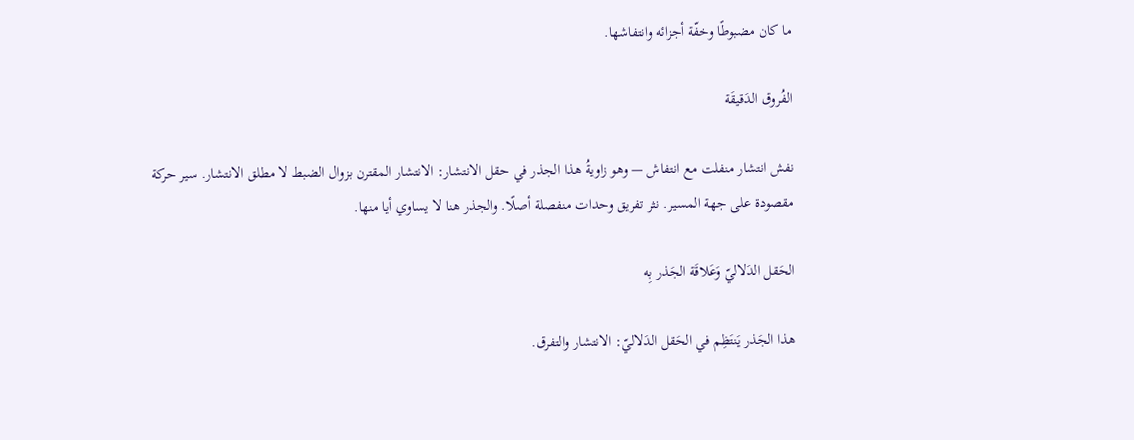ما كان مضبوطًا وخفّة أجزائه وانتفاشها.

الفُروق الدَقيقَة

نفش انتشار منفلت مع انتفاش — وهو زاويةُ هذا الجذر في حقل الانتشار: الانتشار المقترن بزوال الضبط لا مطلق الانتشار. سير حركة مقصودة على جهة المسير. نثر تفريق وحدات منفصلة أصلًا. والجذر هنا لا يساوي أيا منها.

الحَقل الدَلاليّ وَعَلاقَة الجَذر بِه

هذا الجَذر يَنتَظِم في الحَقل الدَلاليّ: الانتشار والتفرق.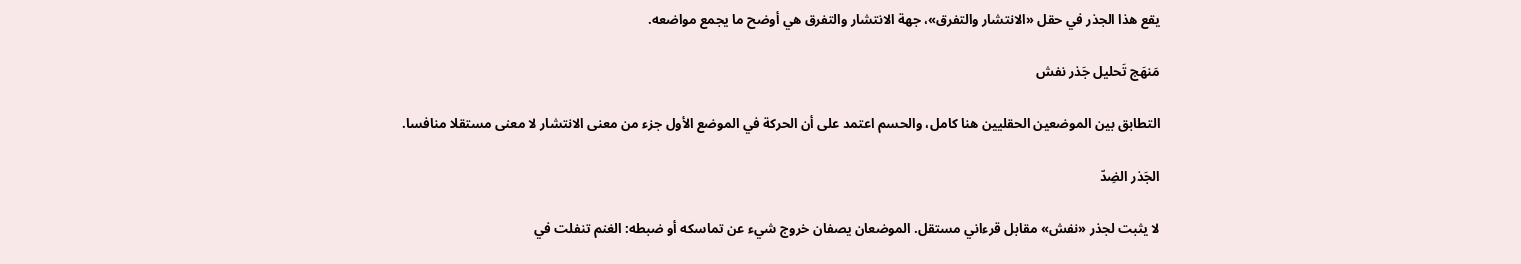يقع هذا الجذر في حقل «الانتشار والتفرق»، جهة الانتشار والتفرق هي أوضح ما يجمع مواضعه.

مَنهَج تَحليل جَذر نفش

التطابق بين الموضعين الحقليين هنا كامل، والحسم اعتمد على أن الحركة في الموضع الأول جزء من معنى الانتشار لا معنى مستقلا منافسا.

الجَذر الضِدّ

لا يثبت لجذر «نفش» مقابل قرءاني مستقل. الموضعان يصفان خروج شيء عن تماسكه أو ضبطه: الغنم تنفلت في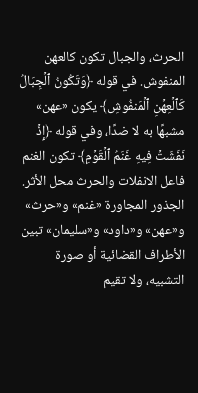الحرث، والجبال تكون كالعهن المنفوش. في قوله ﴿وَتَكُونُ ٱلۡجِبَالُ كَٱلۡعِهۡنِ ٱلۡمَنفُوشِ﴾ يكون «عهن» مشبهًا به لا ضدًا، وفي قوله ﴿إِذۡ نَفَشَتۡ فِيهِ غَنَمُ ٱلۡقَوۡمِ﴾ تكون الغنم فاعل الانفلات والحرث محل الأثر. الجذور المجاورة «غنم» و«حرث» و«عهن» و«داود» و«سليمان» تبين الأطراف القضائية أو صورة التشبيه، ولا تقيم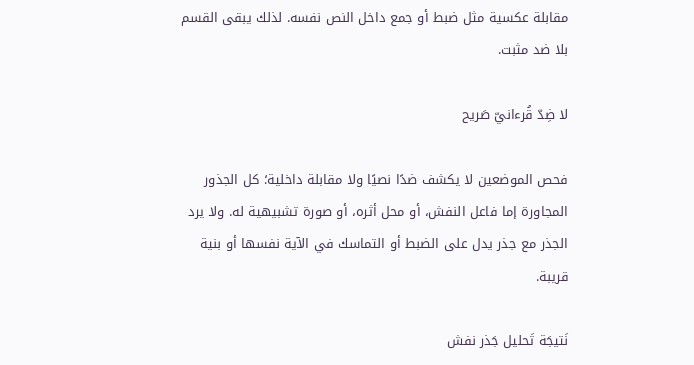مقابلة عكسية مثل ضبط أو جمع داخل النص نفسه. لذلك يبقى القسم بلا ضد مثبت.

لا ضِدّ قُرءانيّ صَريح

فحص الموضعين لا يكشف ضدًا نصيًا ولا مقابلة داخلية؛ كل الجذور المجاورة إما فاعل النفش، أو محل أثره، أو صورة تشبيهية له. ولا يرد الجذر مع جذر يدل على الضبط أو التماسك في الآية نفسها أو بنية قريبة.

نَتيجَة تَحليل جَذر نفش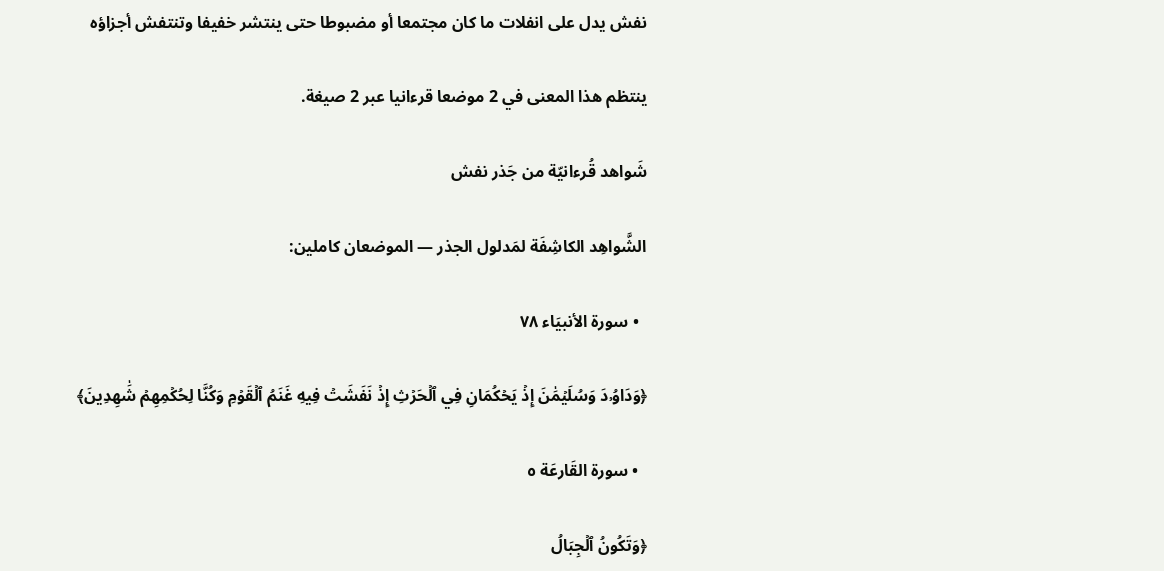نفش يدل على انفلات ما كان مجتمعا أو مضبوطا حتى ينتشر خفيفا وتنتفش أجزاؤه

ينتظم هذا المعنى في 2 موضعا قرءانيا عبر 2 صيغة.

شَواهد قُرءانيّة من جَذر نفش

الشَّواهِد الكاشِفَة لمَدلول الجذر — الموضعان كاملين:

  • سورة الأنبيَاء ٧٨

﴿وَدَاوُۥدَ وَسُلَيۡمَٰنَ إِذۡ يَحۡكُمَانِ فِي ٱلۡحَرۡثِ إِذۡ نَفَشَتۡ فِيهِ غَنَمُ ٱلۡقَوۡمِ وَكُنَّا لِحُكۡمِهِمۡ شَٰهِدِينَ﴾

  • سورة القَارعَة ٥

﴿وَتَكُونُ ٱلۡجِبَالُ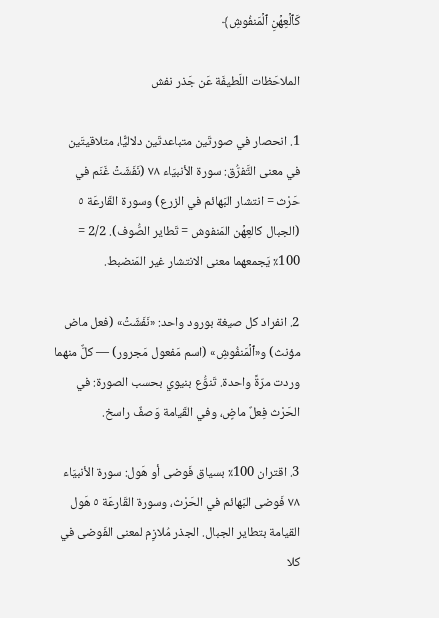كَٱلۡعِهۡنِ ٱلۡمَنفُوشِ﴾

الملاحَظات اللَطيفَة عَن جَذر نفش

1. انحصار في صورتَين متباعدتَين دلاليًّا، متلاقيتَين في معنى التَّفرُّق: سورة الأنبيَاء ٧٨ (نَفَشَتۡ غَنَم في حَرْث = انتشار البَهائم في الزرع) وسورة القَارعَة ٥ (الجبال كالعِهۡن المَنفوش = تَطاير الصُّوف). 2/2 = 100٪ يَجمعهما معنى الانتشار غير المَنضبط.

2. انفراد كل صيغة بورود واحد: «نَفَشَتۡ» (فعل ماض مؤنث) و«ٱلۡمَنفُوشِ» (اسم مَفعول مَجرور) — كلٌّ منهما وردت مرّةً واحدة. تَنوُّع بنيوي بحسب الصورة: في الحَرْث فِعلٌ ماضٍ، وفي القَيامة وَصفٌ راسخ.

3. اقتران 100٪ بسياق فَوضى أو هَول: سورة الأنبيَاء ٧٨ فَوضى البَهائم في الحَرْث، وسورة القَارعَة ٥ هَول القيامة بتطاير الجبال. الجذر مُلازِم لمعنى الفَوضى في كلا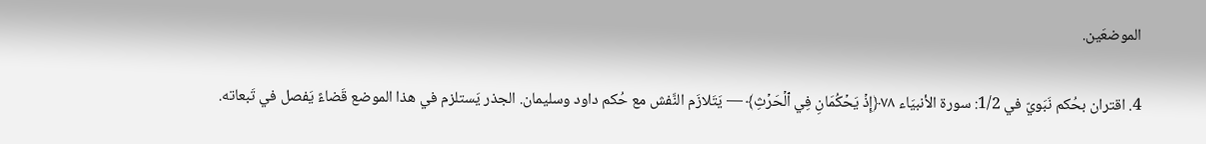الموضعَين.

4. اقتران بحُكم نَبَويّ في 1/2: سورة الأنبيَاء ٧٨﴿إِذۡ يَحۡكُمَانِ فِي ٱلۡحَرۡثِ﴾ — يَتَلازَم النَّفش مع حُكم داود وسليمان. الجذر يَستلزم في هذا الموضع قَضاءً يَفصل في تَبعاته.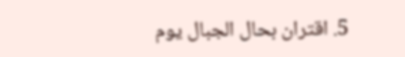5. اقتران بحال الجبال يوم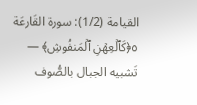القيامة (1/2): سورة القَارعَة ٥﴿كَٱلۡعِهۡنِ ٱلۡمَنفُوشِ﴾ — تَشبيه الجبال بالصُّوف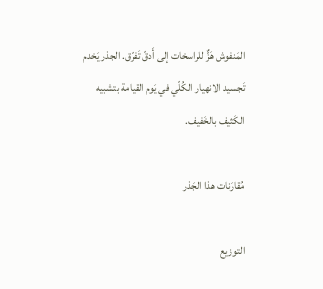المَنفوش هَزٌّ للراسخات إلى أَدقّ تَفرّق. الجذر يَخدم تَجسيد الانهيار الكُلّي في يَوم القيامة بتشبيه الكَثيف بالخَفيف.

مُقارَنات هذا الجَذر

التوزيع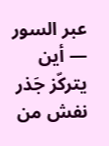عبر السور — أين يتركّز جَذر نفش من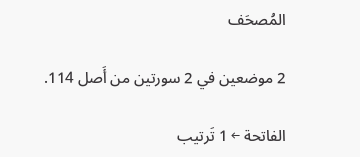المُصحَف

2 موضعين في 2 سورتين من أَصل 114.

الفاتحة ← 1 تَرتيب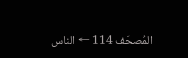المُصحَف 114 ← الناس